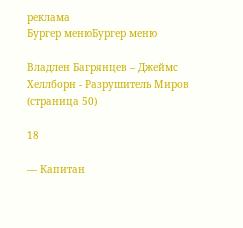реклама
Бургер менюБургер меню

Владлен Багрянцев – Джеймс Хеллборн - Разрушитель Миров (страница 50)

18

— Капитан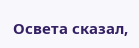Освета сказал,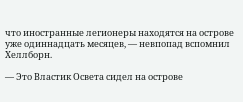что иностранные легионеры находятся на острове уже одиннадцать месяцев, — невпопад вспомнил Хеллборн.

— Это Властик Освета сидел на острове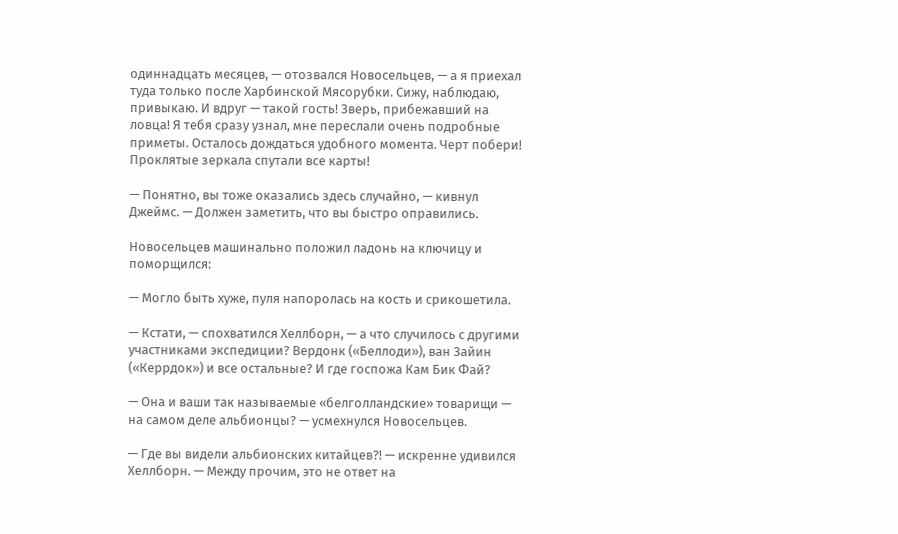одиннадцать месяцев, — отозвался Новосельцев, — а я приехал туда только после Харбинской Мясорубки. Сижу, наблюдаю, привыкаю. И вдруг — такой гость! Зверь, прибежавший на ловца! Я тебя сразу узнал, мне переслали очень подробные приметы. Осталось дождаться удобного момента. Черт побери! Проклятые зеркала спутали все карты!

— Понятно, вы тоже оказались здесь случайно, — кивнул Джеймс. — Должен заметить, что вы быстро оправились.

Новосельцев машинально положил ладонь на ключицу и поморщился:

— Могло быть хуже, пуля напоролась на кость и срикошетила.

— Кстати, — спохватился Хеллборн, — а что случилось с другими участниками экспедиции? Вердонк («Беллоди»), ван Зайин («Керрдок») и все остальные? И где госпожа Кам Бик Фай?

— Она и ваши так называемые «белголландские» товарищи — на самом деле альбионцы? — усмехнулся Новосельцев.

— Где вы видели альбионских китайцев?! — искренне удивился Хеллборн. — Между прочим, это не ответ на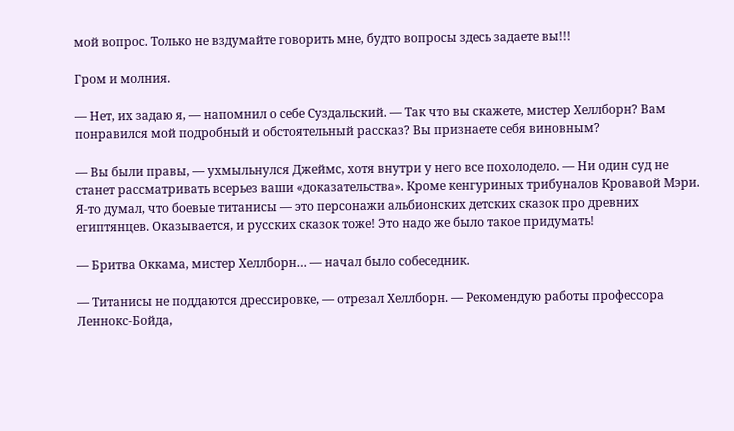мой вопрос. Только не вздумайте говорить мне, будто вопросы здесь задаете вы!!!

Гром и молния.

— Нет, их задаю я, — напомнил о себе Суздальский. — Так что вы скажете, мистер Хеллборн? Вам понравился мой подробный и обстоятельный рассказ? Вы признаете себя виновным?

— Вы были правы, — ухмыльнулся Джеймс, хотя внутри у него все похолодело. — Ни один суд не станет рассматривать всерьез ваши «доказательства». Кроме кенгуриных трибуналов Кровавой Мэри. Я-то думал, что боевые титанисы — это персонажи альбионских детских сказок про древних египтянцев. Оказывается, и русских сказок тоже! Это надо же было такое придумать!

— Бритва Оккама, мистер Хеллборн… — начал было собеседник.

— Титанисы не поддаются дрессировке, — отрезал Хеллборн. — Рекомендую работы профессора Леннокс-Бойда,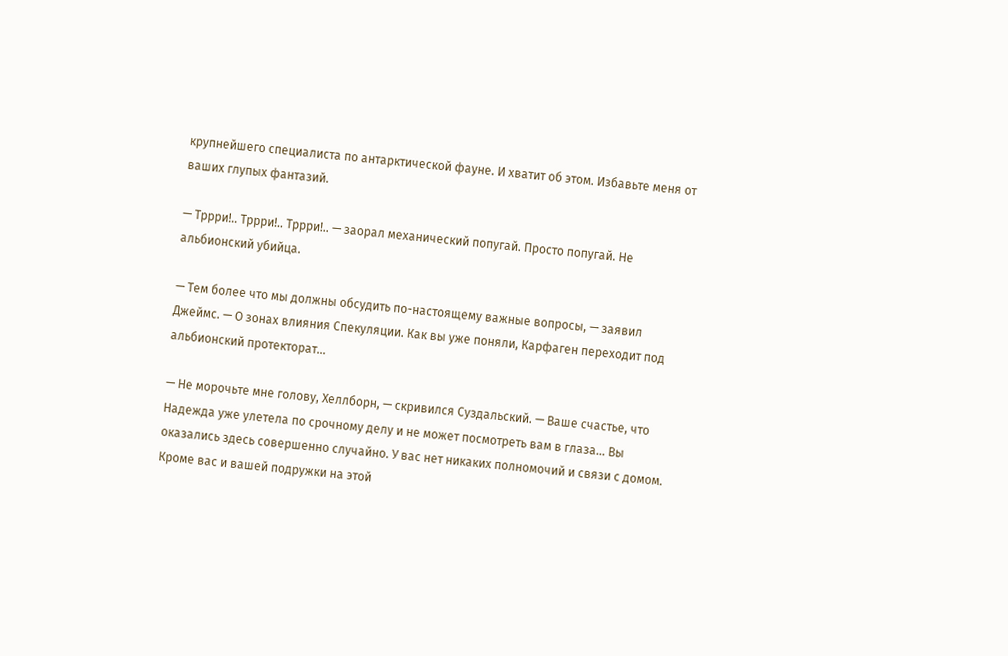крупнейшего специалиста по антарктической фауне. И хватит об этом. Избавьте меня от ваших глупых фантазий.

— Тррри!.. Тррри!.. Тррри!.. — заорал механический попугай. Просто попугай. Не альбионский убийца.

— Тем более что мы должны обсудить по-настоящему важные вопросы, — заявил Джеймс. — О зонах влияния Спекуляции. Как вы уже поняли, Карфаген переходит под альбионский протекторат…

— Не морочьте мне голову, Хеллборн, — скривился Суздальский. — Ваше счастье, что Надежда уже улетела по срочному делу и не может посмотреть вам в глаза… Вы оказались здесь совершенно случайно. У вас нет никаких полномочий и связи с домом. Кроме вас и вашей подружки на этой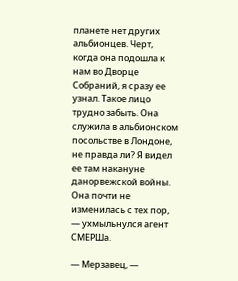планете нет других альбионцев. Черт, когда она подошла к нам во Дворце Собраний, я сразу ее узнал. Такое лицо трудно забыть. Она служила в альбионском посольстве в Лондоне, не правда ли? Я видел ее там накануне данорвежской войны. Она почти не изменилась с тех пор, — ухмыльнулся агент СМЕРШа.

— Мерзавец, —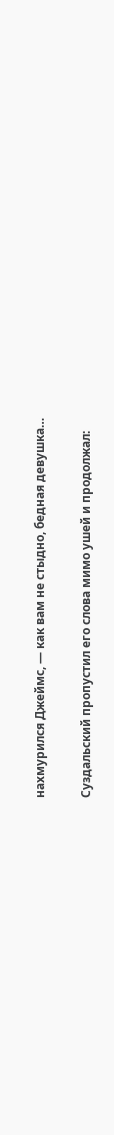нахмурился Джеймс, — как вам не стыдно, бедная девушка…

Суздальский пропустил его слова мимо ушей и продолжал: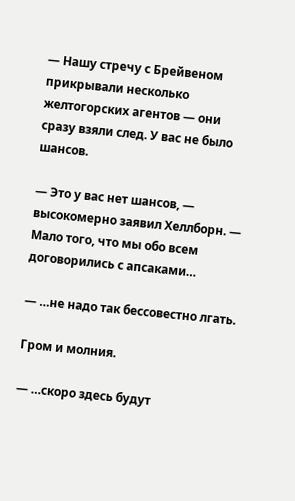— Нашу стречу с Брейвеном прикрывали несколько желтогорских агентов — они сразу взяли след. У вас не было шансов.

— Это у вас нет шансов, — высокомерно заявил Хеллборн. — Мало того, что мы обо всем договорились с апсаками…

— …не надо так бессовестно лгать.

Гром и молния.

— …скоро здесь будут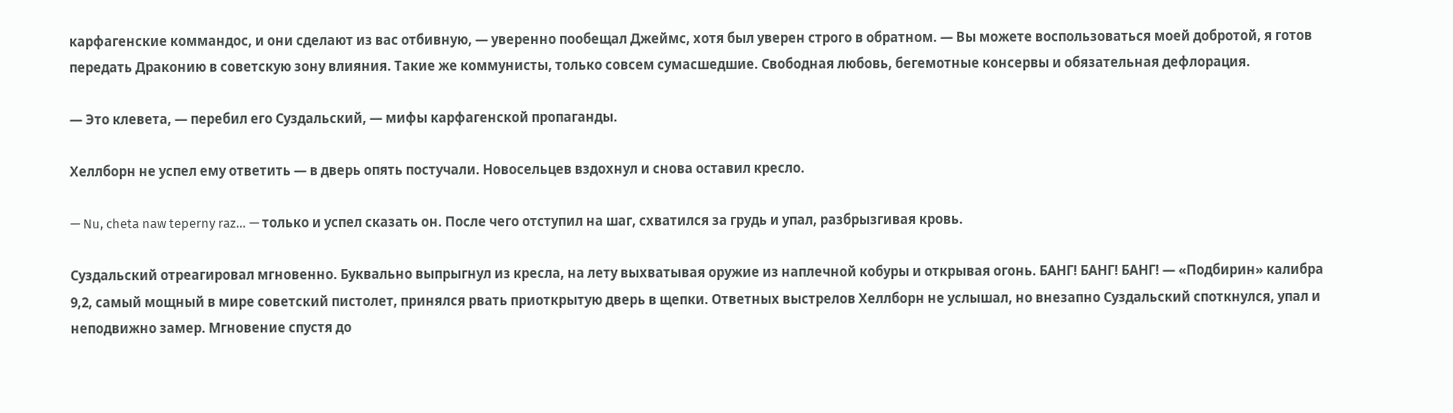карфагенские коммандос, и они сделают из вас отбивную, — уверенно пообещал Джеймс, хотя был уверен строго в обратном. — Вы можете воспользоваться моей добротой, я готов передать Драконию в советскую зону влияния. Такие же коммунисты, только совсем сумасшедшие. Свободная любовь, бегемотные консервы и обязательная дефлорация.

— Это клевета, — перебил его Суздальский, — мифы карфагенской пропаганды.

Хеллборн не успел ему ответить — в дверь опять постучали. Новосельцев вздохнул и снова оставил кресло.

— Nu, cheta naw teperny raz… — только и успел сказать он. После чего отступил на шаг, схватился за грудь и упал, разбрызгивая кровь.

Суздальский отреагировал мгновенно. Буквально выпрыгнул из кресла, на лету выхватывая оружие из наплечной кобуры и открывая огонь. БАНГ! БАНГ! БАНГ! — «Подбирин» калибра 9,2, самый мощный в мире советский пистолет, принялся рвать приоткрытую дверь в щепки. Ответных выстрелов Хеллборн не услышал, но внезапно Суздальский споткнулся, упал и неподвижно замер. Мгновение спустя до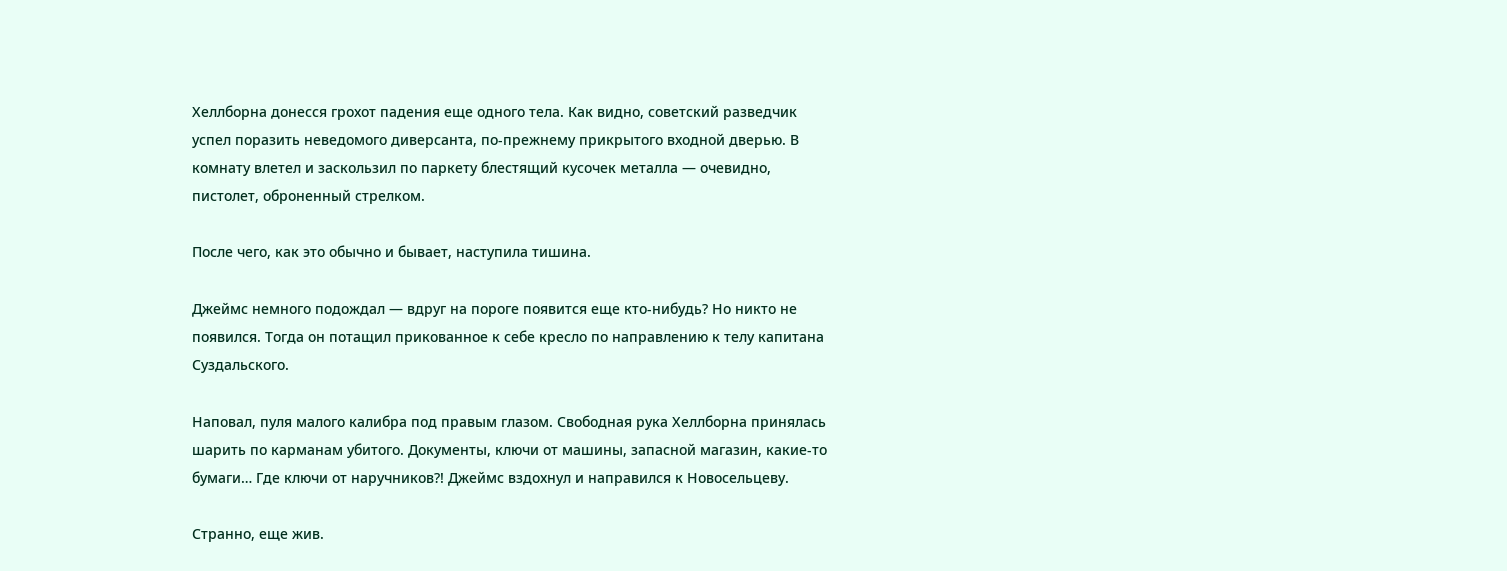Хеллборна донесся грохот падения еще одного тела. Как видно, советский разведчик успел поразить неведомого диверсанта, по-прежнему прикрытого входной дверью. В комнату влетел и заскользил по паркету блестящий кусочек металла — очевидно, пистолет, оброненный стрелком.

После чего, как это обычно и бывает, наступила тишина.

Джеймс немного подождал — вдруг на пороге появится еще кто-нибудь? Но никто не появился. Тогда он потащил прикованное к себе кресло по направлению к телу капитана Суздальского.

Наповал, пуля малого калибра под правым глазом. Свободная рука Хеллборна принялась шарить по карманам убитого. Документы, ключи от машины, запасной магазин, какие-то бумаги… Где ключи от наручников?! Джеймс вздохнул и направился к Новосельцеву.

Странно, еще жив.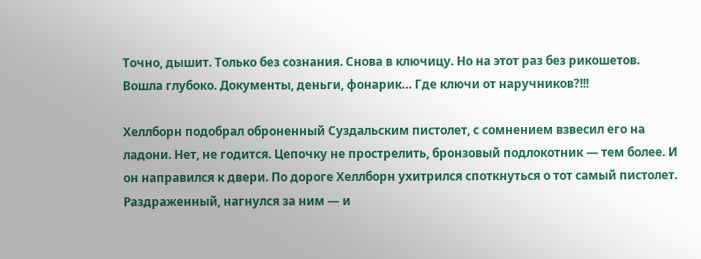Точно, дышит. Только без сознания. Снова в ключицу. Но на этот раз без рикошетов. Вошла глубоко. Документы, деньги, фонарик… Где ключи от наручников?!!!

Хеллборн подобрал оброненный Суздальским пистолет, с сомнением взвесил его на ладони. Нет, не годится. Цепочку не прострелить, бронзовый подлокотник — тем более. И он направился к двери. По дороге Хеллборн ухитрился споткнуться о тот самый пистолет. Раздраженный, нагнулся за ним — и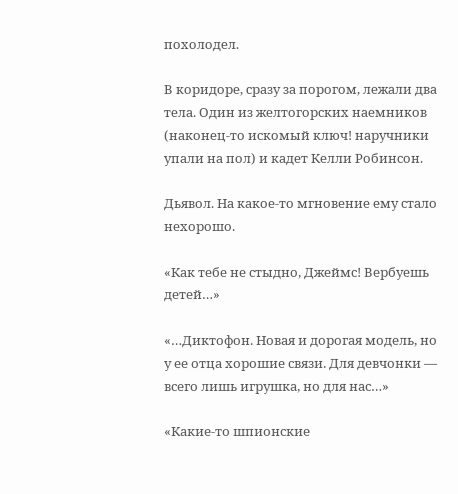похолодел.

В коридоре, сразу за порогом, лежали два тела. Один из желтогорских наемников (наконец-то искомый ключ! наручники упали на пол) и кадет Келли Робинсон.

Дьявол. На какое-то мгновение ему стало нехорошо.

«Как тебе не стыдно, Джеймс! Вербуешь детей…»

«…Диктофон. Новая и дорогая модель, но у ее отца хорошие связи. Для девчонки — всего лишь игрушка, но для нас…»

«Какие-то шпионские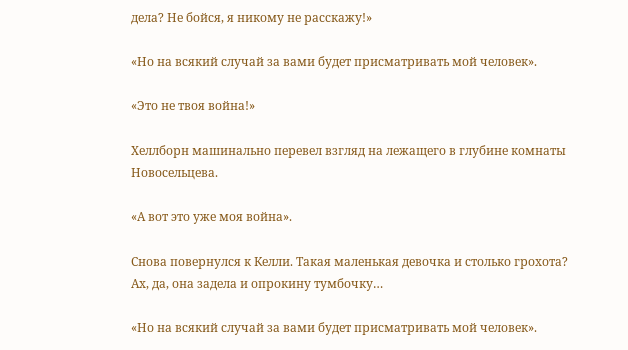дела? Не бойся, я никому не расскажу!»

«Но на всякий случай за вами будет присматривать мой человек».

«Это не твоя война!»

Хеллборн машинально перевел взгляд на лежащего в глубине комнаты Новосельцева.

«А вот это уже моя война».

Снова повернулся к Келли. Такая маленькая девочка и столько грохота? Ах, да, она задела и опрокину тумбочку…

«Но на всякий случай за вами будет присматривать мой человек».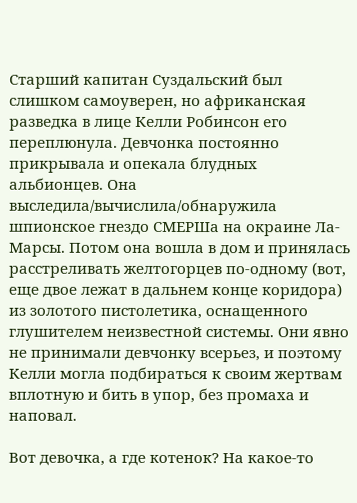Старший капитан Суздальский был слишком самоуверен, но африканская разведка в лице Келли Робинсон его переплюнула. Девчонка постоянно прикрывала и опекала блудных альбионцев. Она выследила/вычислила/обнаружила шпионское гнездо СМЕРШа на окраине Ла-Марсы. Потом она вошла в дом и принялась расстреливать желтогорцев по-одному (вот, еще двое лежат в дальнем конце коридора) из золотого пистолетика, оснащенного глушителем неизвестной системы. Они явно не принимали девчонку всерьез, и поэтому Келли могла подбираться к своим жертвам вплотную и бить в упор, без промаха и наповал.

Вот девочка, а где котенок? На какое-то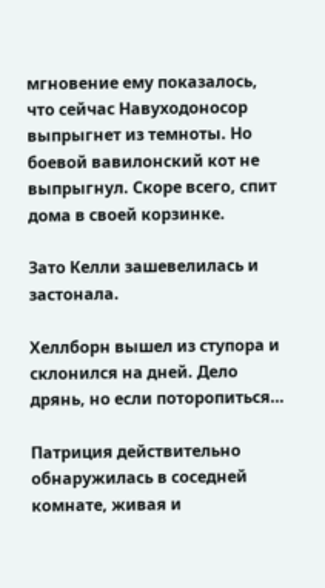мгновение ему показалось, что сейчас Навуходоносор выпрыгнет из темноты. Но боевой вавилонский кот не выпрыгнул. Скоре всего, спит дома в своей корзинке.

Зато Келли зашевелилась и застонала.

Хеллборн вышел из ступора и склонился на дней. Дело дрянь, но если поторопиться…

Патриция действительно обнаружилась в соседней комнате, живая и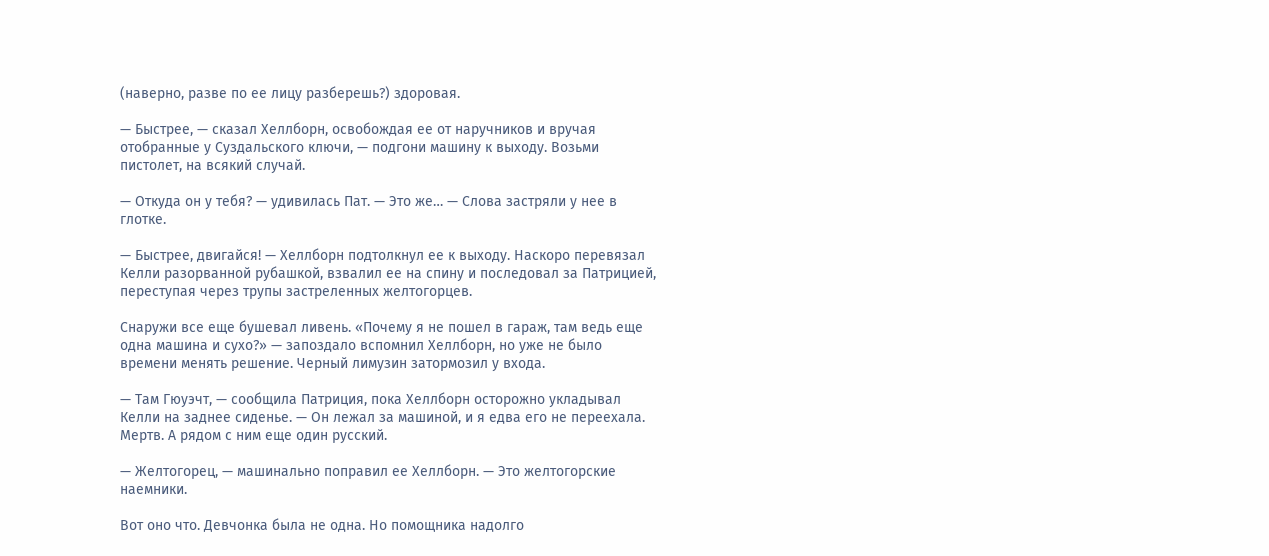(наверно, разве по ее лицу разберешь?) здоровая.

— Быстрее, — сказал Хеллборн, освобождая ее от наручников и вручая отобранные у Суздальского ключи, — подгони машину к выходу. Возьми пистолет, на всякий случай.

— Откуда он у тебя? — удивилась Пат. — Это же… — Слова застряли у нее в глотке.

— Быстрее, двигайся! — Хеллборн подтолкнул ее к выходу. Наскоро перевязал Келли разорванной рубашкой, взвалил ее на спину и последовал за Патрицией, переступая через трупы застреленных желтогорцев.

Снаружи все еще бушевал ливень. «Почему я не пошел в гараж, там ведь еще одна машина и сухо?» — запоздало вспомнил Хеллборн, но уже не было времени менять решение. Черный лимузин затормозил у входа.

— Там Гюуэчт, — сообщила Патриция, пока Хеллборн осторожно укладывал Келли на заднее сиденье. — Он лежал за машиной, и я едва его не переехала. Мертв. А рядом с ним еще один русский.

— Желтогорец, — машинально поправил ее Хеллборн. — Это желтогорские наемники.

Вот оно что. Девчонка была не одна. Но помощника надолго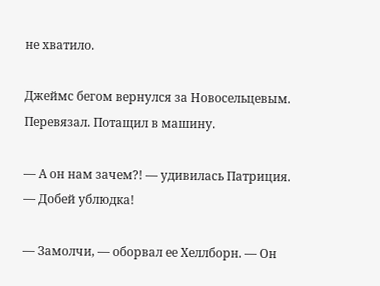не хватило.

Джеймс бегом вернулся за Новосельцевым. Перевязал. Потащил в машину.

— А он нам зачем?! — удивилась Патриция. — Добей ублюдка!

— Замолчи, — оборвал ее Хеллборн. — Он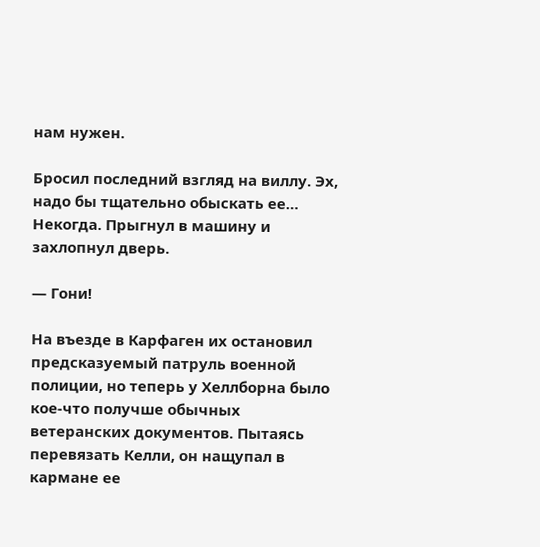нам нужен.

Бросил последний взгляд на виллу. Эх, надо бы тщательно обыскать ее… Некогда. Прыгнул в машину и захлопнул дверь.

— Гони!

На въезде в Карфаген их остановил предсказуемый патруль военной полиции, но теперь у Хеллборна было кое-что получше обычных ветеранских документов. Пытаясь перевязать Келли, он нащупал в кармане ее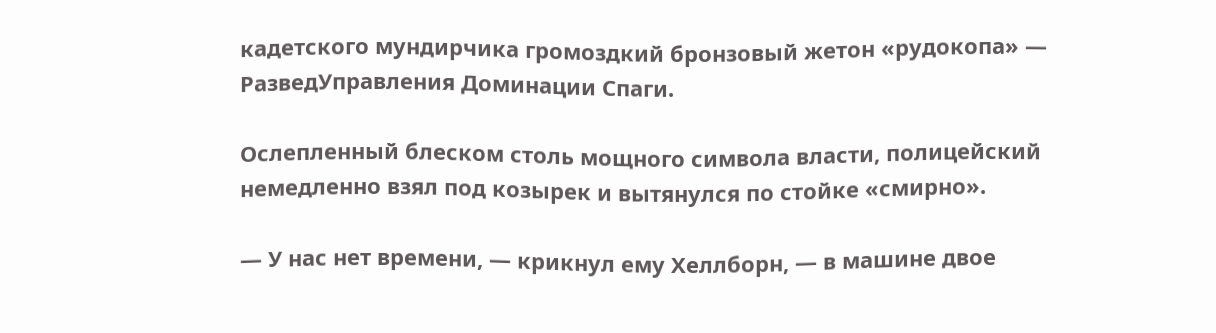кадетского мундирчика громоздкий бронзовый жетон «рудокопа» — РазведУправления Доминации Спаги.

Ослепленный блеском столь мощного символа власти, полицейский немедленно взял под козырек и вытянулся по стойке «смирно».

— У нас нет времени, — крикнул ему Хеллборн, — в машине двое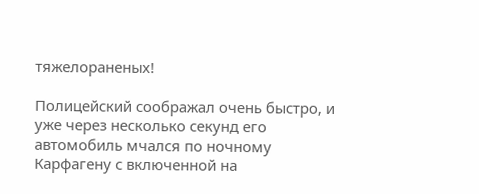тяжелораненых!

Полицейский соображал очень быстро, и уже через несколько секунд его автомобиль мчался по ночному Карфагену с включенной на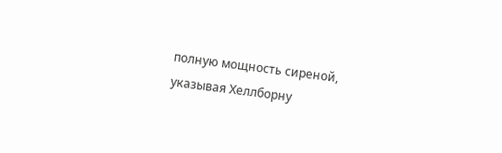полную мощность сиреной, указывая Хеллборну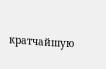кратчайшую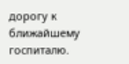дорогу к ближайшему госпиталю.